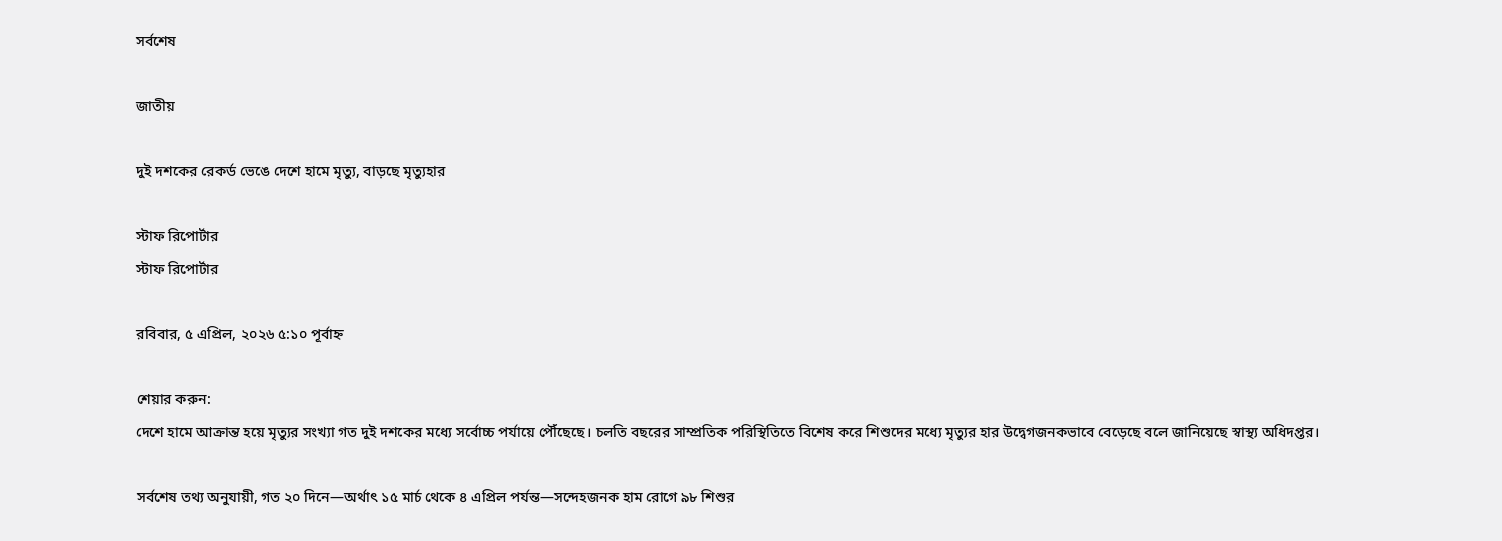সর্বশেষ

জাতীয়

দুই দশকের রেকর্ড ভেঙে দেশে হামে মৃত্যু, বাড়ছে মৃত্যুহার

স্টাফ রিপোর্টার
স্টাফ রিপোর্টার

রবিবার, ৫ এপ্রিল, ২০২৬ ৫:১০ পূর্বাহ্ন

শেয়ার করুন:
দেশে হামে আক্রান্ত হয়ে মৃত্যুর সংখ্যা গত দুই দশকের মধ্যে সর্বোচ্চ পর্যায়ে পৌঁছেছে। চলতি বছরের সাম্প্রতিক পরিস্থিতিতে বিশেষ করে শিশুদের মধ্যে মৃত্যুর হার উদ্বেগজনকভাবে বেড়েছে বলে জানিয়েছে স্বাস্থ্য অধিদপ্তর।

সর্বশেষ তথ্য অনুযায়ী, গত ২০ দিনে—অর্থাৎ ১৫ মার্চ থেকে ৪ এপ্রিল পর্যন্ত—সন্দেহজনক হাম রোগে ৯৮ শিশুর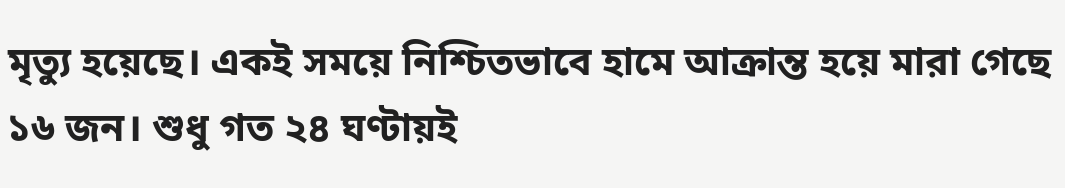মৃত্যু হয়েছে। একই সময়ে নিশ্চিতভাবে হামে আক্রান্ত হয়ে মারা গেছে ১৬ জন। শুধু গত ২৪ ঘণ্টায়ই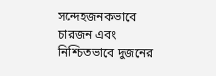সন্দেহজনকভাবে চারজন এবং নিশ্চিতভাবে দুজনের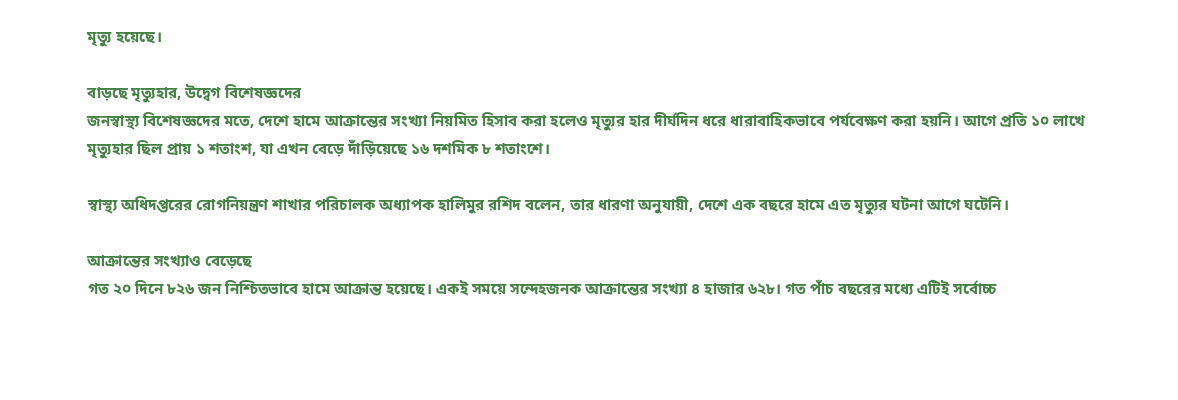মৃত্যু হয়েছে।

বাড়ছে মৃত্যুহার, উদ্বেগ বিশেষজ্ঞদের
জনস্বাস্থ্য বিশেষজ্ঞদের মতে, দেশে হামে আক্রান্তের সংখ্যা নিয়মিত হিসাব করা হলেও মৃত্যুর হার দীর্ঘদিন ধরে ধারাবাহিকভাবে পর্যবেক্ষণ করা হয়নি। আগে প্রতি ১০ লাখে মৃত্যুহার ছিল প্রায় ১ শতাংশ, যা এখন বেড়ে দাঁড়িয়েছে ১৬ দশমিক ৮ শতাংশে।

স্বাস্থ্য অধিদপ্তরের রোগনিয়ন্ত্রণ শাখার পরিচালক অধ্যাপক হালিমুর রশিদ বলেন, তার ধারণা অনুযায়ী, দেশে এক বছরে হামে এত মৃত্যুর ঘটনা আগে ঘটেনি।

আক্রান্তের সংখ্যাও বেড়েছে
গত ২০ দিনে ৮২৬ জন নিশ্চিতভাবে হামে আক্রান্ত হয়েছে। একই সময়ে সন্দেহজনক আক্রান্তের সংখ্যা ৪ হাজার ৬২৮। গত পাঁচ বছরের মধ্যে এটিই সর্বোচ্চ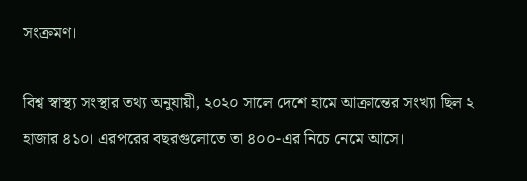সংক্রমণ।

বিশ্ব স্বাস্থ্য সংস্থার তথ্য অনুযায়ী, ২০২০ সালে দেশে হামে আক্রান্তের সংখ্যা ছিল ২ হাজার ৪১০। এরপরের বছরগুলোতে তা ৪০০-এর নিচে নেমে আসে।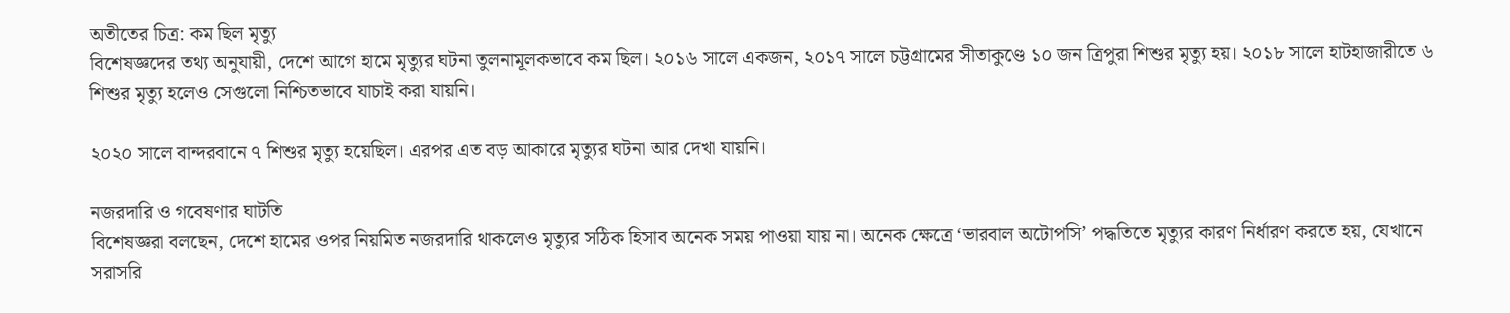অতীতের চিত্র: কম ছিল মৃত্যু
বিশেষজ্ঞদের তথ্য অনুযায়ী, দেশে আগে হামে মৃত্যুর ঘটনা তুলনামূলকভাবে কম ছিল। ২০১৬ সালে একজন, ২০১৭ সালে চট্টগ্রামের সীতাকুণ্ডে ১০ জন ত্রিপুরা শিশুর মৃত্যু হয়। ২০১৮ সালে হাটহাজারীতে ৬ শিশুর মৃত্যু হলেও সেগুলো নিশ্চিতভাবে যাচাই করা যায়নি।

২০২০ সালে বান্দরবানে ৭ শিশুর মৃত্যু হয়েছিল। এরপর এত বড় আকারে মৃত্যুর ঘটনা আর দেখা যায়নি।

নজরদারি ও গবেষণার ঘাটতি
বিশেষজ্ঞরা বলছেন, দেশে হামের ওপর নিয়মিত নজরদারি থাকলেও মৃত্যুর সঠিক হিসাব অনেক সময় পাওয়া যায় না। অনেক ক্ষেত্রে ‘ভারবাল অটোপসি’ পদ্ধতিতে মৃত্যুর কারণ নির্ধারণ করতে হয়, যেখানে সরাসরি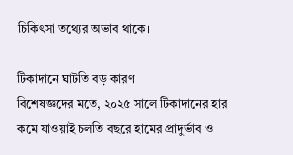চিকিৎসা তথ্যের অভাব থাকে।

টিকাদানে ঘাটতি বড় কারণ
বিশেষজ্ঞদের মতে, ২০২৫ সালে টিকাদানের হার কমে যাওয়াই চলতি বছরে হামের প্রাদুর্ভাব ও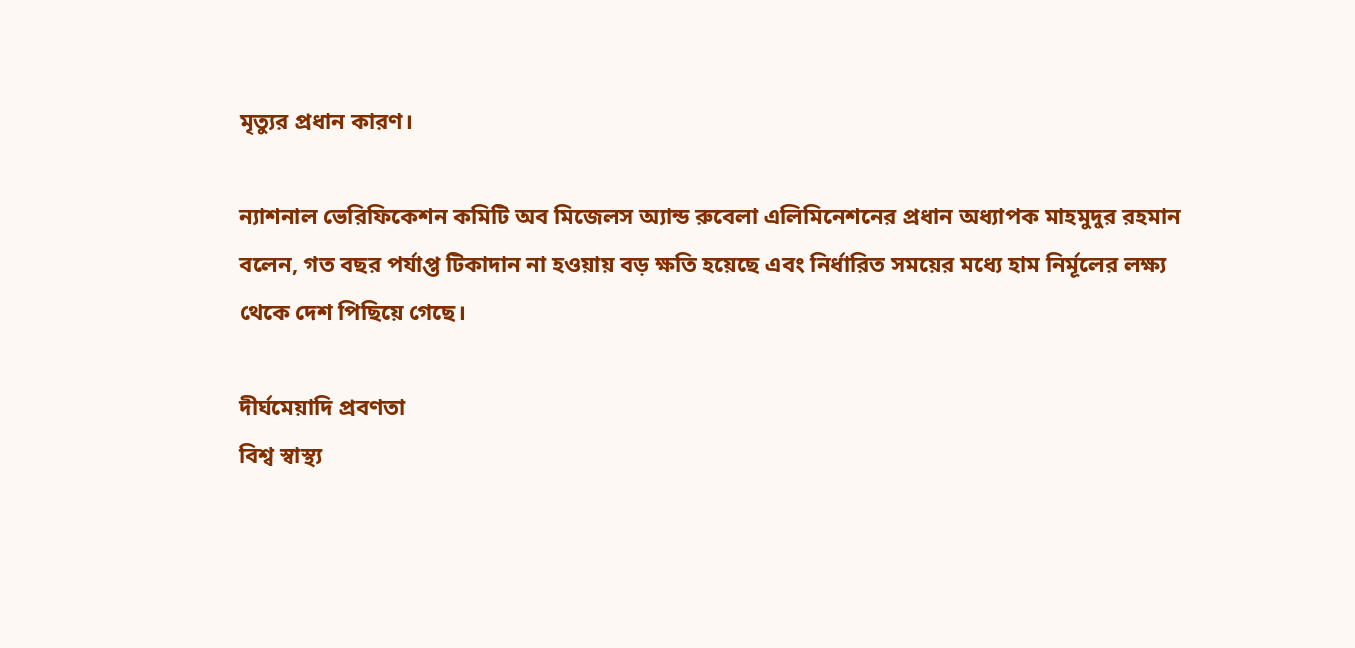মৃত্যুর প্রধান কারণ।

ন্যাশনাল ভেরিফিকেশন কমিটি অব মিজেলস অ্যান্ড রুবেলা এলিমিনেশনের প্রধান অধ্যাপক মাহমুদুর রহমান বলেন, গত বছর পর্যাপ্ত টিকাদান না হওয়ায় বড় ক্ষতি হয়েছে এবং নির্ধারিত সময়ের মধ্যে হাম নির্মূলের লক্ষ্য থেকে দেশ পিছিয়ে গেছে।

দীর্ঘমেয়াদি প্রবণতা
বিশ্ব স্বাস্থ্য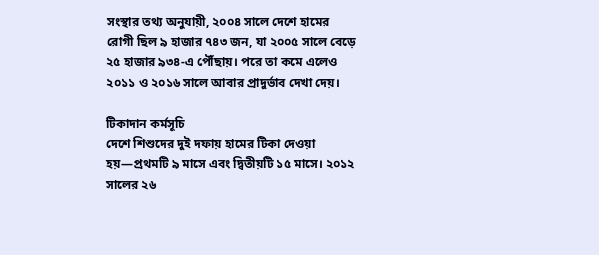সংস্থার তথ্য অনুযায়ী, ২০০৪ সালে দেশে হামের রোগী ছিল ৯ হাজার ৭৪৩ জন, যা ২০০৫ সালে বেড়ে ২৫ হাজার ৯৩৪-এ পৌঁছায়। পরে তা কমে এলেও ২০১১ ও ২০১৬ সালে আবার প্রাদুর্ভাব দেখা দেয়।

টিকাদান কর্মসূচি
দেশে শিশুদের দুই দফায় হামের টিকা দেওয়া হয়—প্রথমটি ৯ মাসে এবং দ্বিতীয়টি ১৫ মাসে। ২০১২ সালের ২৬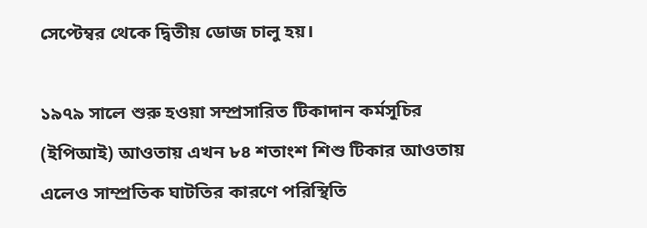সেপ্টেম্বর থেকে দ্বিতীয় ডোজ চালু হয়।

১৯৭৯ সালে শুরু হওয়া সম্প্রসারিত টিকাদান কর্মসূচির (ইপিআই) আওতায় এখন ৮৪ শতাংশ শিশু টিকার আওতায় এলেও সাম্প্রতিক ঘাটতির কারণে পরিস্থিতি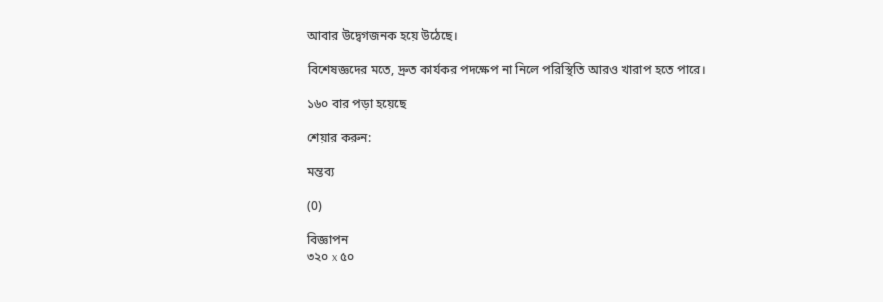আবার উদ্বেগজনক হয়ে উঠেছে।

বিশেষজ্ঞদের মতে, দ্রুত কার্যকর পদক্ষেপ না নিলে পরিস্থিতি আরও খারাপ হতে পারে।

১৬০ বার পড়া হয়েছে

শেয়ার করুন:

মন্তব্য

(0)

বিজ্ঞাপন
৩২০ x ৫০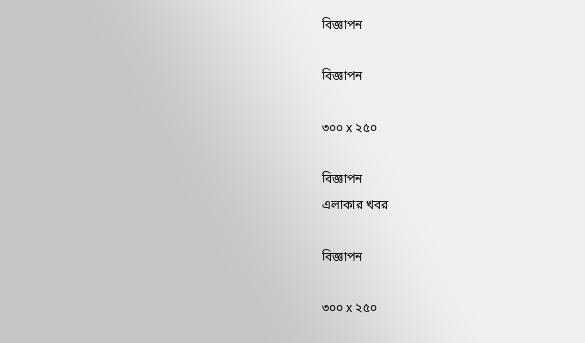বিজ্ঞাপন

বিজ্ঞাপন

৩০০ x ২৫০

বিজ্ঞাপন
এলাকার খবর

বিজ্ঞাপন

৩০০ x ২৫০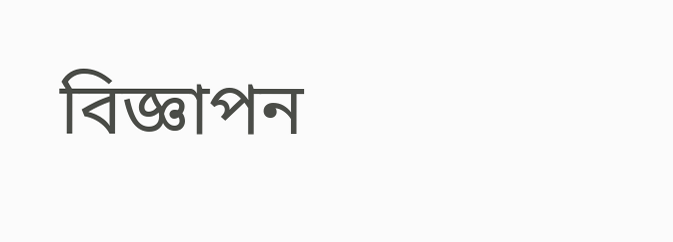বিজ্ঞাপন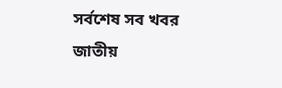সর্বশেষ সব খবর
জাতীয়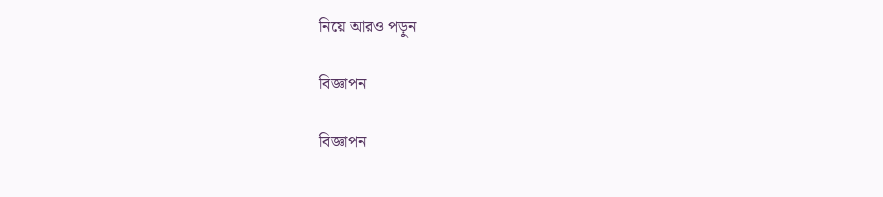নিয়ে আরও পড়ুন

বিজ্ঞাপন

বিজ্ঞাপন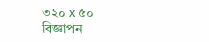৩২০ x ৫০
বিজ্ঞাপন